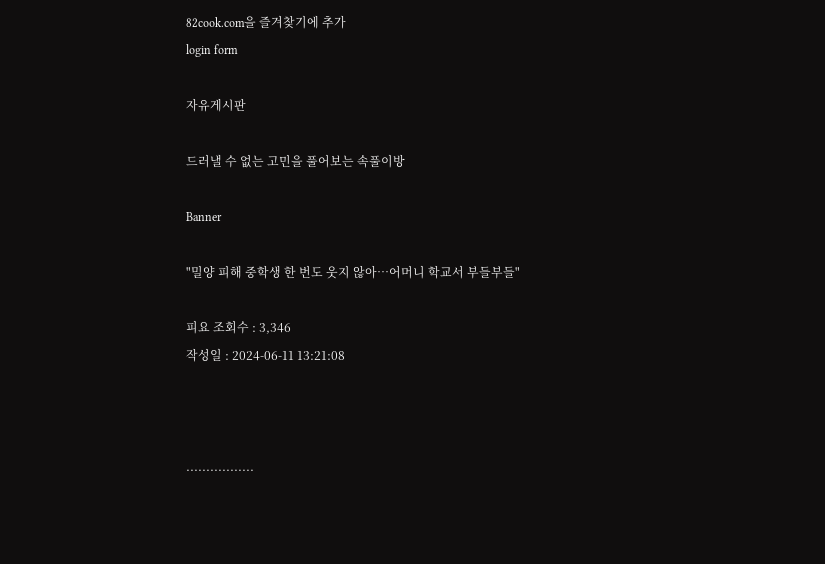82cook.com을 즐겨찾기에 추가
login form

자유게시판

드러낼 수 없는 고민을 풀어보는 속풀이방

Banner

"밀양 피해 중학생 한 번도 웃지 않아…어머니 학교서 부들부들"

피요 조회수 : 3,346
작성일 : 2024-06-11 13:21:08



.................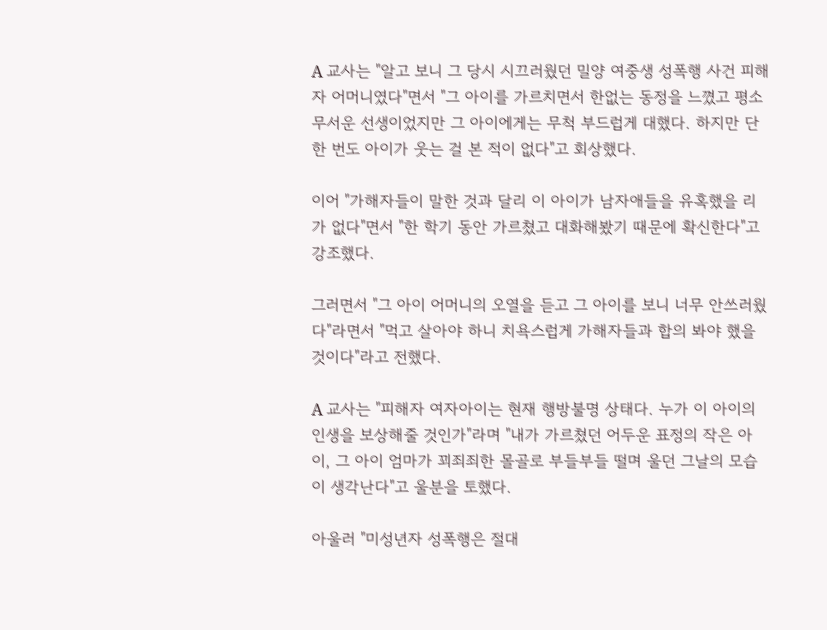A 교사는 "알고 보니 그 당시 시끄러웠던 밀양 여중생 성폭행 사건 피해자 어머니였다"면서 "그 아이를 가르치면서 한없는 동정을 느꼈고 평소 무서운 선생이었지만 그 아이에게는 무척 부드럽게 대했다. 하지만 단 한 번도 아이가 웃는 걸 본 적이 없다"고 회상했다.

이어 "가해자들이 말한 것과 달리 이 아이가 남자애들을 유혹했을 리가 없다"면서 "한 학기 동안 가르쳤고 대화해봤기 때문에 확신한다"고 강조했다.

그러면서 "그 아이 어머니의 오열을 듣고 그 아이를 보니 너무 안쓰러웠다"라면서 "먹고 살아야 하니 치욕스럽게 가해자들과 합의 봐야 했을 것이다"라고 전했다.

A 교사는 "피해자 여자아이는 현재 행방불명 상태다. 누가 이 아이의 인생을 보상해줄 것인가"라며 "내가 가르쳤던 어두운 표정의 작은 아이, 그 아이 엄마가 꾀죄죄한 몰골로 부들부들 떨며 울던 그날의 모습이 생각난다"고 울분을 토했다.

아울러 "미성년자 성폭행은 절대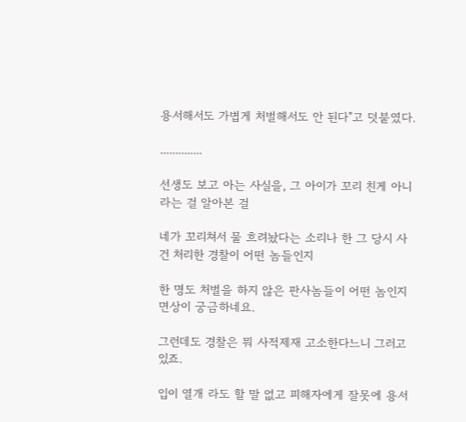용서해서도 가볍게 처벌해서도 안 된다"고 덧붙였다.

..............

선생도 보고 아는 사실을, 그 아이가 꼬리 친게 아니라는 걸 알아본 걸

네가 꼬리쳐서 물 흐려놨다는 소리나 한 그 당시 사건 처리한 경찰이 어떤 놈들인지

한 명도 처벌을 하지 않은 판사놈들이 어떤 놈인지 면상이 궁금하네요.

그런데도 경찰은 뭐 사적제재 고소한다느니 그러고 있죠.

입이 열개 라도 할 말 없고 피해자에게 잘못에 용서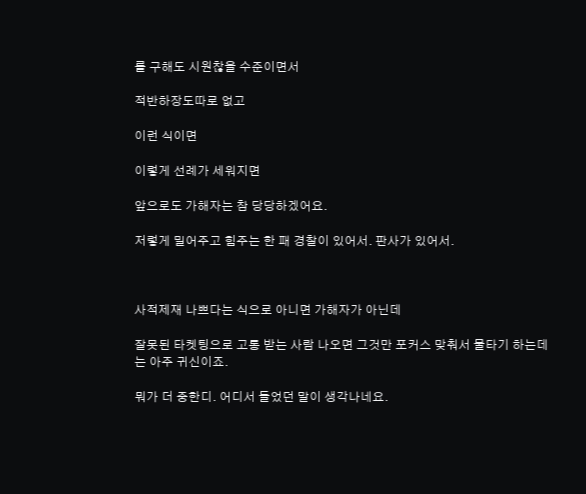를 구해도 시원찮을 수준이면서

적반하장도따로 없고

이런 식이면

이렇게 선례가 세워지면

앞으로도 가해자는 참 당당하겠어요.

저렇게 밀어주고 힘주는 한 패 경찰이 있어서. 판사가 있어서.



사적제재 나쁘다는 식으로 아니면 가해자가 아닌데

잘못된 타켓팅으로 고통 받는 사람 나오면 그것만 포커스 맞춰서 물타기 하는데는 아주 귀신이죠.

뭐가 더 중한디. 어디서 들었던 말이 생각나네요.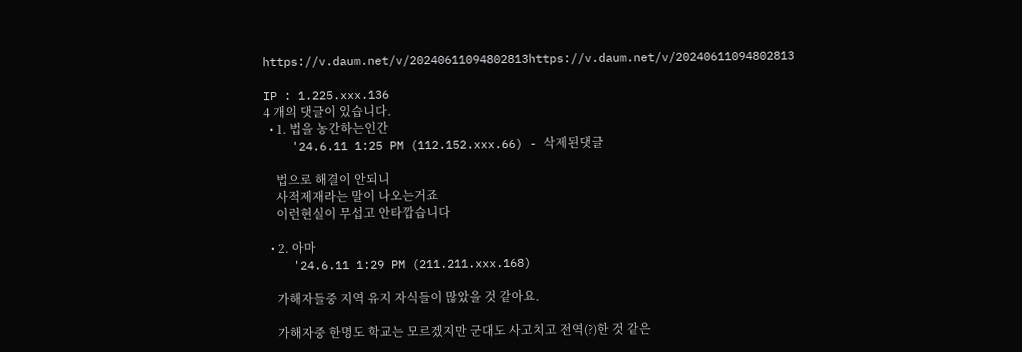https://v.daum.net/v/20240611094802813https://v.daum.net/v/20240611094802813

IP : 1.225.xxx.136
4 개의 댓글이 있습니다.
  • 1. 법을 농간하는인간
    '24.6.11 1:25 PM (112.152.xxx.66) - 삭제된댓글

    법으로 해결이 안되니
    사적제재라는 말이 나오는거죠
    이런현실이 무섭고 안타깝습니다

  • 2. 아마
    '24.6.11 1:29 PM (211.211.xxx.168)

    가해자들중 지역 유지 자식들이 많았을 것 같아요.

    가해자중 한명도 학교는 모르겠지만 군대도 사고치고 전역(?)한 것 같은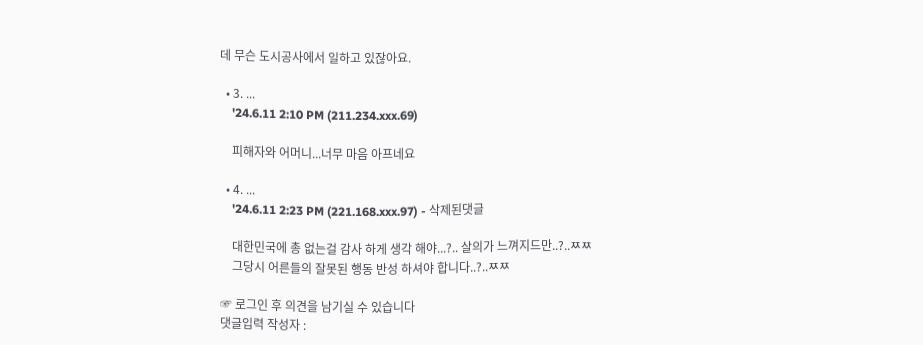데 무슨 도시공사에서 일하고 있잖아요.

  • 3. ...
    '24.6.11 2:10 PM (211.234.xxx.69)

    피해자와 어머니...너무 마음 아프네요

  • 4. ...
    '24.6.11 2:23 PM (221.168.xxx.97) - 삭제된댓글

    대한민국에 총 없는걸 감사 하게 생각 해야...?.. 살의가 느껴지드만..?..ㅉㅉ
    그당시 어른들의 잘못된 행동 반성 하셔야 합니다..?..ㅉㅉ

☞ 로그인 후 의견을 남기실 수 있습니다
댓글입력 작성자 :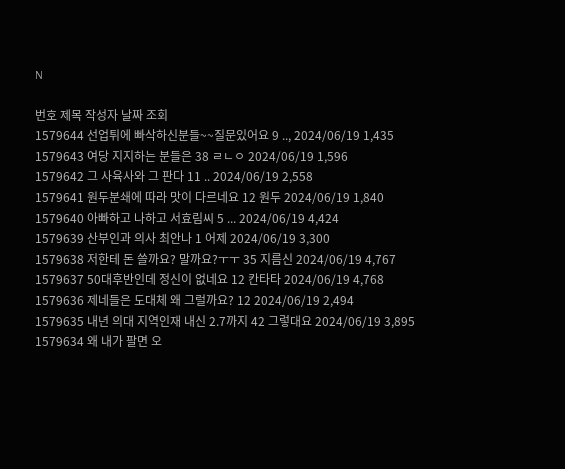N

번호 제목 작성자 날짜 조회
1579644 선업튀에 빠삭하신분들~~질문있어요 9 .., 2024/06/19 1,435
1579643 여당 지지하는 분들은 38 ㄹㄴㅇ 2024/06/19 1,596
1579642 그 사육사와 그 판다 11 .. 2024/06/19 2,558
1579641 원두분쇄에 따라 맛이 다르네요 12 원두 2024/06/19 1,840
1579640 아빠하고 나하고 서효림씨 5 ... 2024/06/19 4,424
1579639 산부인과 의사 최안나 1 어제 2024/06/19 3,300
1579638 저한테 돈 쓸까요? 말까요?ㅜㅜ 35 지름신 2024/06/19 4,767
1579637 50대후반인데 정신이 없네요 12 칸타타 2024/06/19 4,768
1579636 제네들은 도대체 왜 그럴까요? 12 2024/06/19 2,494
1579635 내년 의대 지역인재 내신 2.7까지 42 그렇대요 2024/06/19 3,895
1579634 왜 내가 팔면 오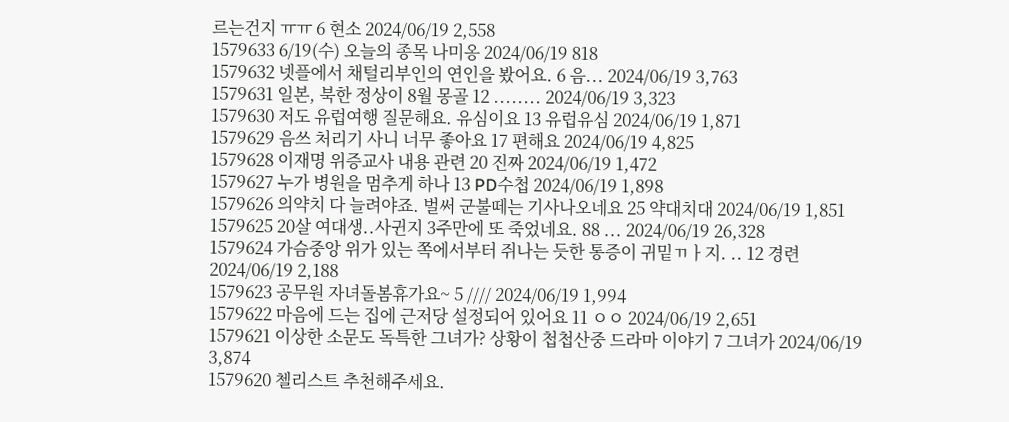르는건지 ㅠㅠ 6 현소 2024/06/19 2,558
1579633 6/19(수) 오늘의 종목 나미옹 2024/06/19 818
1579632 넷플에서 채털리부인의 연인을 봤어요. 6 음... 2024/06/19 3,763
1579631 일본, 북한 정상이 8월 몽골 12 ........ 2024/06/19 3,323
1579630 저도 유럽여행 질문해요. 유심이요 13 유럽유심 2024/06/19 1,871
1579629 음쓰 처리기 사니 너무 좋아요 17 편해요 2024/06/19 4,825
1579628 이재명 위증교사 내용 관련 20 진짜 2024/06/19 1,472
1579627 누가 병원을 멈추게 하나 13 PD수첩 2024/06/19 1,898
1579626 의약치 다 늘려야죠. 벌써 군불떼는 기사나오네요 25 약대치대 2024/06/19 1,851
1579625 20살 여대생..사귄지 3주만에 또 죽었네요. 88 ... 2024/06/19 26,328
1579624 가슴중앙 위가 있는 쪽에서부터 쥐나는 듯한 통증이 귀밑ㄲㅏ지. .. 12 경련 2024/06/19 2,188
1579623 공무원 자녀돌봄휴가요~ 5 //// 2024/06/19 1,994
1579622 마음에 드는 집에 근저당 설정되어 있어요 11 ㅇㅇ 2024/06/19 2,651
1579621 이상한 소문도 독특한 그녀가? 상황이 첩첩산중 드라마 이야기 7 그녀가 2024/06/19 3,874
1579620 첼리스트 추천해주세요.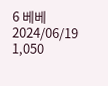6 베베 2024/06/19 1,050